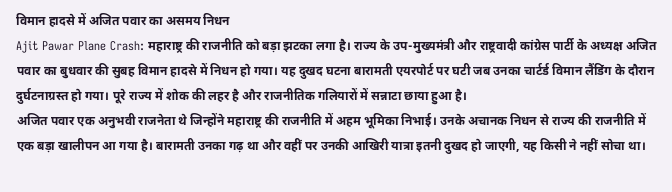विमान हादसे में अजित पवार का असमय निधन
Ajit Pawar Plane Crash: महाराष्ट्र की राजनीति को बड़ा झटका लगा है। राज्य के उप-मुख्यमंत्री और राष्ट्रवादी कांग्रेस पार्टी के अध्यक्ष अजित पवार का बुधवार की सुबह विमान हादसे में निधन हो गया। यह दुखद घटना बारामती एयरपोर्ट पर घटी जब उनका चार्टर्ड विमान लैंडिंग के दौरान दुर्घटनाग्रस्त हो गया। पूरे राज्य में शोक की लहर है और राजनीतिक गलियारों में सन्नाटा छाया हुआ है।
अजित पवार एक अनुभवी राजनेता थे जिन्होंने महाराष्ट्र की राजनीति में अहम भूमिका निभाई। उनके अचानक निधन से राज्य की राजनीति में एक बड़ा खालीपन आ गया है। बारामती उनका गढ़ था और वहीं पर उनकी आखिरी यात्रा इतनी दुखद हो जाएगी, यह किसी ने नहीं सोचा था।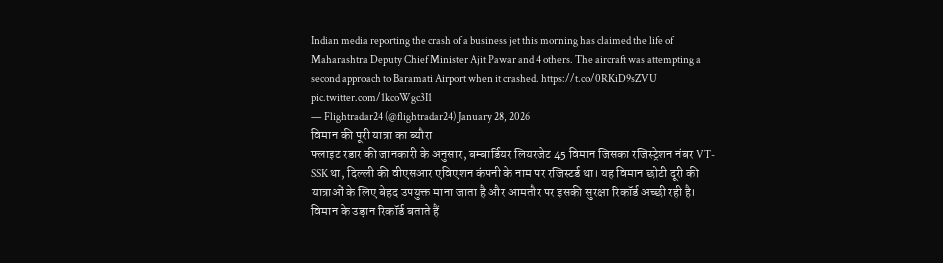Indian media reporting the crash of a business jet this morning has claimed the life of Maharashtra Deputy Chief Minister Ajit Pawar and 4 others. The aircraft was attempting a second approach to Baramati Airport when it crashed. https://t.co/0RKiD9sZVU pic.twitter.com/1kcoWgc3I1
— Flightradar24 (@flightradar24) January 28, 2026
विमान की पूरी यात्रा का ब्यौरा
फ्लाइट रडार की जानकारी के अनुसार, बम्बार्डियर लियरजेट 45 विमान जिसका रजिस्ट्रेशन नंबर VT-SSK था, दिल्ली की वीएसआर एविएशन कंपनी के नाम पर रजिस्टर्ड था। यह विमान छोटी दूरी की यात्राओं के लिए बेहद उपयुक्त माना जाता है और आमतौर पर इसकी सुरक्षा रिकॉर्ड अच्छी रही है।
विमान के उड़ान रिकॉर्ड बताते हैं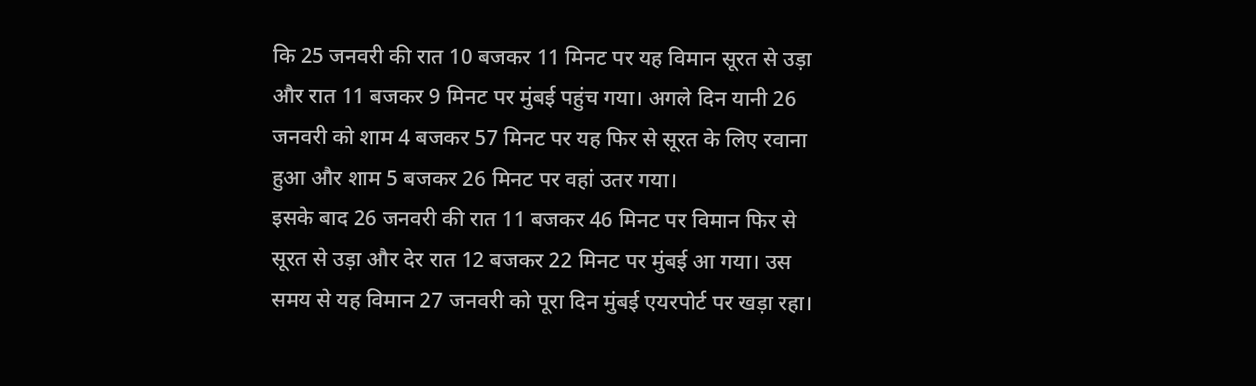कि 25 जनवरी की रात 10 बजकर 11 मिनट पर यह विमान सूरत से उड़ा और रात 11 बजकर 9 मिनट पर मुंबई पहुंच गया। अगले दिन यानी 26 जनवरी को शाम 4 बजकर 57 मिनट पर यह फिर से सूरत के लिए रवाना हुआ और शाम 5 बजकर 26 मिनट पर वहां उतर गया।
इसके बाद 26 जनवरी की रात 11 बजकर 46 मिनट पर विमान फिर से सूरत से उड़ा और देर रात 12 बजकर 22 मिनट पर मुंबई आ गया। उस समय से यह विमान 27 जनवरी को पूरा दिन मुंबई एयरपोर्ट पर खड़ा रहा।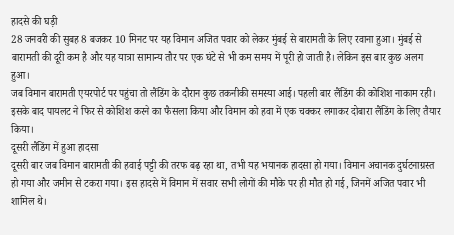हादसे की घड़ी
28 जनवरी की सुबह 8 बजकर 10 मिनट पर यह विमान अजित पवार को लेकर मुंबई से बारामती के लिए रवाना हुआ। मुंबई से बारामती की दूरी कम है और यह यात्रा सामान्य तौर पर एक घंटे से भी कम समय में पूरी हो जाती है। लेकिन इस बार कुछ अलग हुआ।
जब विमान बारामती एयरपोर्ट पर पहुंचा तो लैंडिंग के दौरान कुछ तकनीकी समस्या आई। पहली बार लैंडिंग की कोशिश नाकाम रही। इसके बाद पायलट ने फिर से कोशिश करने का फैसला किया और विमान को हवा में एक चक्कर लगाकर दोबारा लैंडिंग के लिए तैयार किया।
दूसरी लैंडिंग में हुआ हादसा
दूसरी बार जब विमान बारामती की हवाई पट्टी की तरफ बढ़ रहा था, तभी यह भयानक हादसा हो गया। विमान अचानक दुर्घटनाग्रस्त हो गया और जमीन से टकरा गया। इस हादसे में विमान में सवार सभी लोगों की मौके पर ही मौत हो गई, जिनमें अजित पवार भी शामिल थे।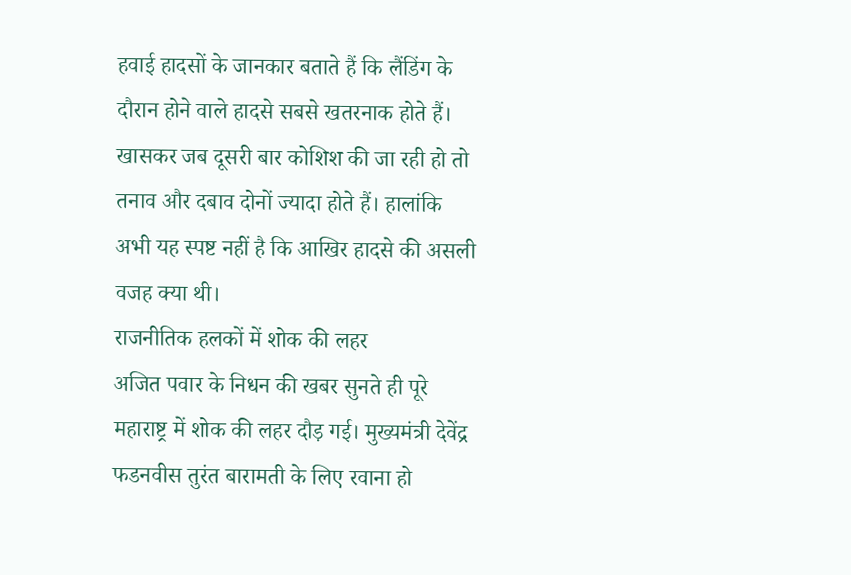हवाई हादसों के जानकार बताते हैं कि लैंडिंग के दौरान होने वाले हादसे सबसे खतरनाक होते हैं। खासकर जब दूसरी बार कोशिश की जा रही हो तो तनाव और दबाव दोनों ज्यादा होते हैं। हालांकि अभी यह स्पष्ट नहीं है कि आखिर हादसे की असली वजह क्या थी।
राजनीतिक हलकों में शोक की लहर
अजित पवार के निधन की खबर सुनते ही पूरे महाराष्ट्र में शोक की लहर दौड़ गई। मुख्यमंत्री देवेंद्र फडनवीस तुरंत बारामती के लिए रवाना हो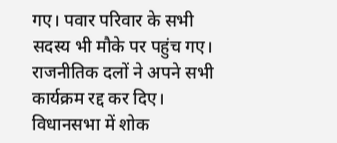गए। पवार परिवार के सभी सदस्य भी मौके पर पहुंच गए।
राजनीतिक दलों ने अपने सभी कार्यक्रम रद्द कर दिए। विधानसभा में शोक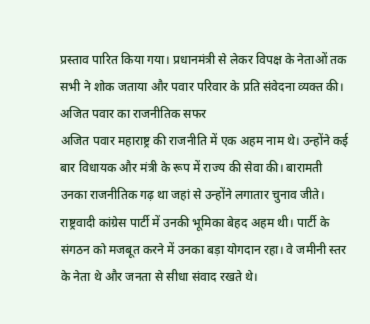प्रस्ताव पारित किया गया। प्रधानमंत्री से लेकर विपक्ष के नेताओं तक सभी ने शोक जताया और पवार परिवार के प्रति संवेदना व्यक्त की।
अजित पवार का राजनीतिक सफर
अजित पवार महाराष्ट्र की राजनीति में एक अहम नाम थे। उन्होंने कई बार विधायक और मंत्री के रूप में राज्य की सेवा की। बारामती उनका राजनीतिक गढ़ था जहां से उन्होंने लगातार चुनाव जीते।
राष्ट्रवादी कांग्रेस पार्टी में उनकी भूमिका बेहद अहम थी। पार्टी के संगठन को मजबूत करने में उनका बड़ा योगदान रहा। वे जमीनी स्तर के नेता थे और जनता से सीधा संवाद रखते थे।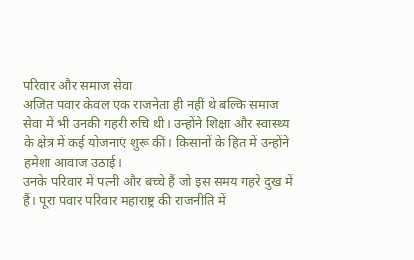परिवार और समाज सेवा
अजित पवार केवल एक राजनेता ही नहीं थे बल्कि समाज सेवा में भी उनकी गहरी रुचि थी। उन्होंने शिक्षा और स्वास्थ्य के क्षेत्र में कई योजनाएं शुरू कीं। किसानों के हित में उन्होंने हमेशा आवाज उठाई।
उनके परिवार में पत्नी और बच्चे हैं जो इस समय गहरे दुख में हैं। पूरा पवार परिवार महाराष्ट्र की राजनीति में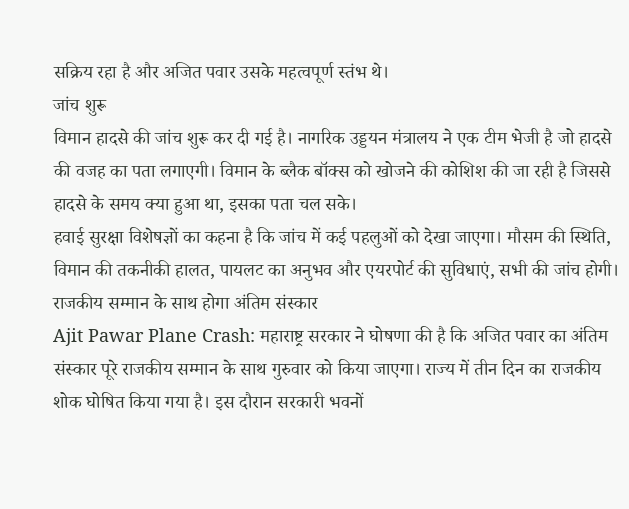सक्रिय रहा है और अजित पवार उसके महत्वपूर्ण स्तंभ थे।
जांच शुरू
विमान हादसे की जांच शुरू कर दी गई है। नागरिक उड्डयन मंत्रालय ने एक टीम भेजी है जो हादसे की वजह का पता लगाएगी। विमान के ब्लैक बॉक्स को खोजने की कोशिश की जा रही है जिससे हादसे के समय क्या हुआ था, इसका पता चल सके।
हवाई सुरक्षा विशेषज्ञों का कहना है कि जांच में कई पहलुओं को देखा जाएगा। मौसम की स्थिति, विमान की तकनीकी हालत, पायलट का अनुभव और एयरपोर्ट की सुविधाएं, सभी की जांच होगी।
राजकीय सम्मान के साथ होगा अंतिम संस्कार
Ajit Pawar Plane Crash: महाराष्ट्र सरकार ने घोषणा की है कि अजित पवार का अंतिम संस्कार पूरे राजकीय सम्मान के साथ गुरुवार को किया जाएगा। राज्य में तीन दिन का राजकीय शोक घोषित किया गया है। इस दौरान सरकारी भवनों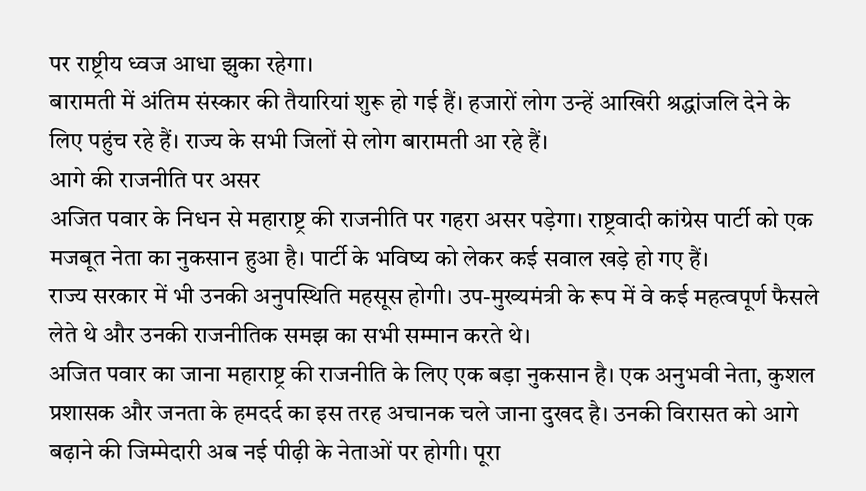पर राष्ट्रीय ध्वज आधा झुका रहेगा।
बारामती में अंतिम संस्कार की तैयारियां शुरू हो गई हैं। हजारों लोग उन्हें आखिरी श्रद्धांजलि देने के लिए पहुंच रहे हैं। राज्य के सभी जिलों से लोग बारामती आ रहे हैं।
आगे की राजनीति पर असर
अजित पवार के निधन से महाराष्ट्र की राजनीति पर गहरा असर पड़ेगा। राष्ट्रवादी कांग्रेस पार्टी को एक मजबूत नेता का नुकसान हुआ है। पार्टी के भविष्य को लेकर कई सवाल खड़े हो गए हैं।
राज्य सरकार में भी उनकी अनुपस्थिति महसूस होगी। उप-मुख्यमंत्री के रूप में वे कई महत्वपूर्ण फैसले लेते थे और उनकी राजनीतिक समझ का सभी सम्मान करते थे।
अजित पवार का जाना महाराष्ट्र की राजनीति के लिए एक बड़ा नुकसान है। एक अनुभवी नेता, कुशल प्रशासक और जनता के हमदर्द का इस तरह अचानक चले जाना दुखद है। उनकी विरासत को आगे बढ़ाने की जिम्मेदारी अब नई पीढ़ी के नेताओं पर होगी। पूरा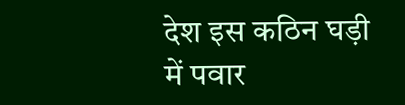देश इस कठिन घड़ी में पवार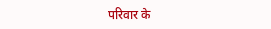परिवार के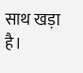साथ खड़ा है।